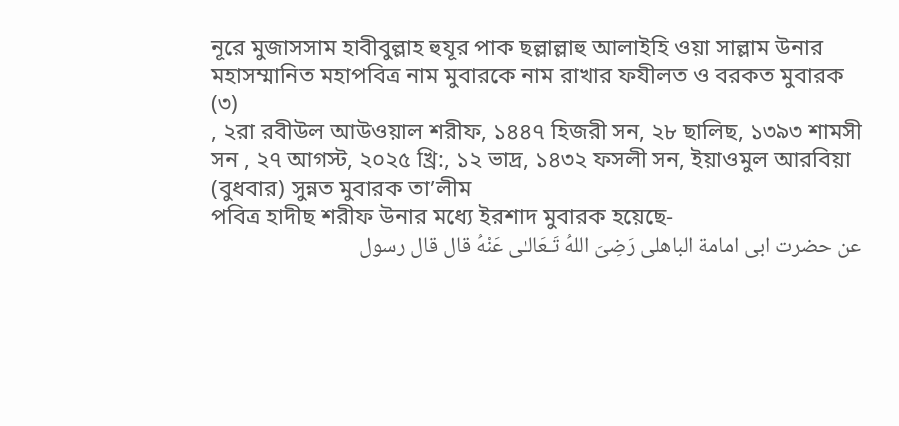নূরে মুজাসসাম হাবীবুল্লাহ হুযূর পাক ছল্লাল্লাহু আলাইহি ওয়া সাল্লাম উনার মহাসম্মানিত মহাপবিত্র নাম মুবারকে নাম রাখার ফযীলত ও বরকত মুবারক (৩)
, ২রা রবীউল আউওয়াল শরীফ, ১৪৪৭ হিজরী সন, ২৮ ছালিছ, ১৩৯৩ শামসী সন , ২৭ আগস্ট, ২০২৫ খ্রি:, ১২ ভাদ্র, ১৪৩২ ফসলী সন, ইয়াওমুল আরবিয়া (বুধবার) সুন্নত মুবারক তা’লীম
পবিত্র হাদীছ শরীফ উনার মধ্যে ইরশাদ মুবারক হয়েছে-
عن حضرت ابى امامة الباهلى رَضِىَ اللهُ تَـعَالـٰى عَنْهُ قال قال رسول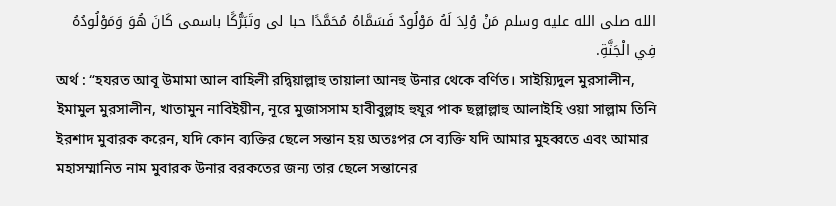الله صلى الله عليه وسلم مَنْ وُلِدَ لَهُ مَوْلُودٌ فَسَمَّاهُ مُحَمَّدًا حبا لى وتَبَرُّكًا باسمى كَانَ هُوَ وَمَوْلُودُهُ فِي الْجَنَّةِ.
অর্থ : “হযরত আবূ উমামা আল বাহিলী রদ্বিয়াল্লাহু তায়ালা আনহু উনার থেকে বর্ণিত। সাইয়্যিদুল মুরসালীন, ইমামুল মুরসালীন, খাতামুন নাবিইয়ীন, নূরে মুজাসসাম হাবীবুল্লাহ হুযূর পাক ছল্লাল্লাহু আলাইহি ওয়া সাল্লাম তিনি ইরশাদ মুবারক করেন, যদি কোন ব্যক্তির ছেলে সন্তান হয় অতঃপর সে ব্যক্তি যদি আমার মুহব্বতে এবং আমার মহাসম্মানিত নাম মুবারক উনার বরকতের জন্য তার ছেলে সন্তানের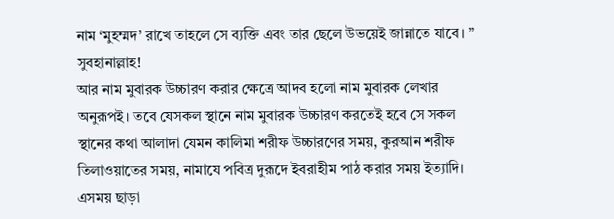নাম ‘মুহম্মদ’ রাখে তাহলে সে ব্যক্তি এবং তার ছেলে উভয়েই জান্নাতে যাবে। ” সুবহানাল্লাহ!
আর নাম মুবারক উচ্চারণ করার ক্ষেত্রে আদব হলো নাম মুবারক লেখার অনুরূপই। তবে যেসকল স্থানে নাম মুবারক উচ্চারণ করতেই হবে সে সকল স্থানের কথা আলাদা যেমন কালিমা শরীফ উচ্চারণের সময়, কুরআন শরীফ তিলাওয়াতের সময়, নামাযে পবিত্র দুরূদে ইবরাহীম পাঠ করার সময় ইত্যাদি। এসময় ছাড়া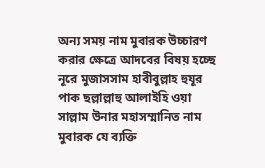অন্য সময় নাম মুবারক উচ্চারণ করার ক্ষেত্রে আদবের বিষয় হচ্ছে নূরে মুজাসসাম হাবীবুল্লাহ হুযূর পাক ছল্লাল্লাহু আলাইহি ওয়া সাল্লাম উনার মহাসম্মানিত নাম মুবারক যে ব্যক্তি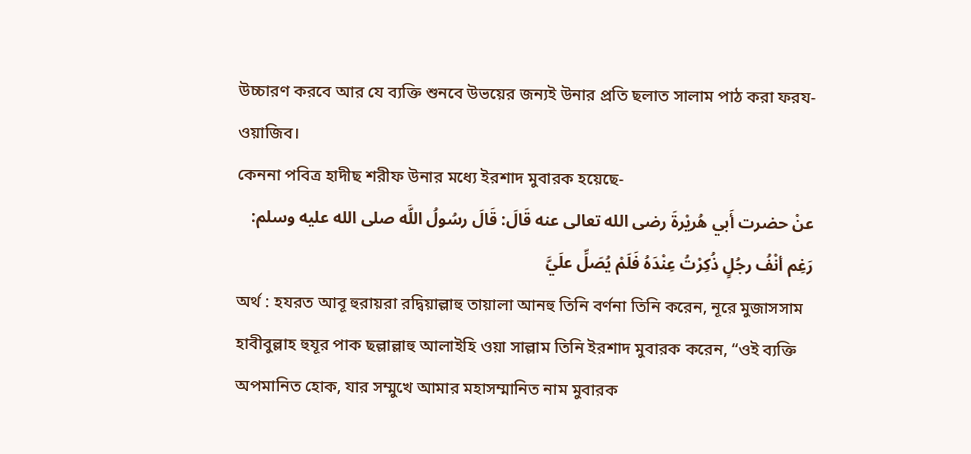উচ্চারণ করবে আর যে ব্যক্তি শুনবে উভয়ের জন্যই উনার প্রতি ছলাত সালাম পাঠ করা ফরয-ওয়াজিব।
কেননা পবিত্র হাদীছ শরীফ উনার মধ্যে ইরশাদ মুবারক হয়েছে-
عنْ حضرت أَبي هُريْرةَ رضى الله تعالى عنه قَالَ: قَالَ رسُولُ اللَّه صلى الله عليه وسلم: رَغِم أنْفُ رجُلٍ ذُكِرْتُ عِنْدَهُ فَلَمْ يُصَلِّ علَيَّ
অর্থ : হযরত আবূ হুরায়রা রদ্বিয়াল্লাহু তায়ালা আনহু তিনি বর্ণনা তিনি করেন, নূরে মুজাসসাম হাবীবুল্লাহ হুযূর পাক ছল্লাল্লাহু আলাইহি ওয়া সাল্লাম তিনি ইরশাদ মুবারক করেন, “ওই ব্যক্তি অপমানিত হোক, যার সম্মুখে আমার মহাসম্মানিত নাম মুবারক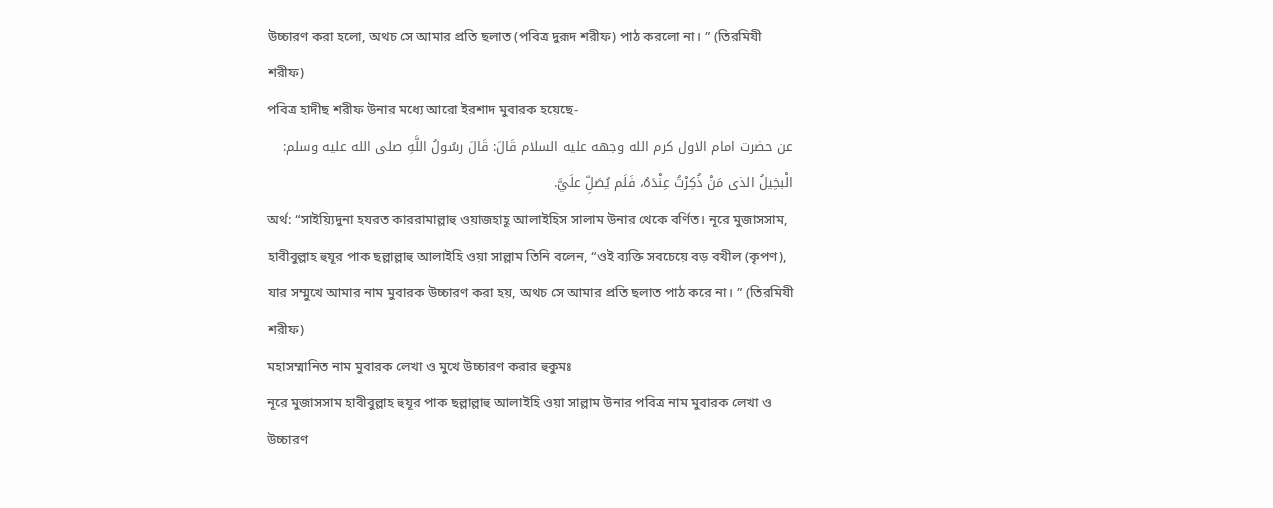উচ্চারণ করা হলো, অথচ সে আমার প্রতি ছলাত (পবিত্র দুরূদ শরীফ) পাঠ করলো না। ” (তিরমিযী শরীফ)
পবিত্র হাদীছ শরীফ উনার মধ্যে আরো ইরশাদ মুবারক হয়েছে-
عن حضرت امام الاول كرم الله وجهه عليه السلام قَالَ: قَالَ رسُولُ اللَّهِ صلى الله عليه وسلم: الْبخِيلُ الذى مَنْ ذُكِرْتُ عِنْدَهُ، فَلَم يُصَلِّ علَيَّ.
অর্থ: “সাইয়্যিদুনা হযরত কাররামাল্লাহু ওয়াজহাহূ আলাইহিস সালাম উনার থেকে বর্ণিত। নূরে মুজাসসাম, হাবীবুল্লাহ হুযূর পাক ছল্লাল্লাহু আলাইহি ওয়া সাল্লাম তিনি বলেন, “ওই ব্যক্তি সবচেয়ে বড় বখীল (কৃপণ), যার সম্মুখে আমার নাম মুবারক উচ্চারণ করা হয়, অথচ সে আমার প্রতি ছলাত পাঠ করে না। ” (তিরমিযী শরীফ)
মহাসম্মানিত নাম মুবারক লেখা ও মুখে উচ্চারণ করার হুকুমঃ
নূরে মুজাসসাম হাবীবুল্লাহ হুযূর পাক ছল্লাল্লাহু আলাইহি ওয়া সাল্লাম উনার পবিত্র নাম মুবারক লেখা ও উচ্চারণ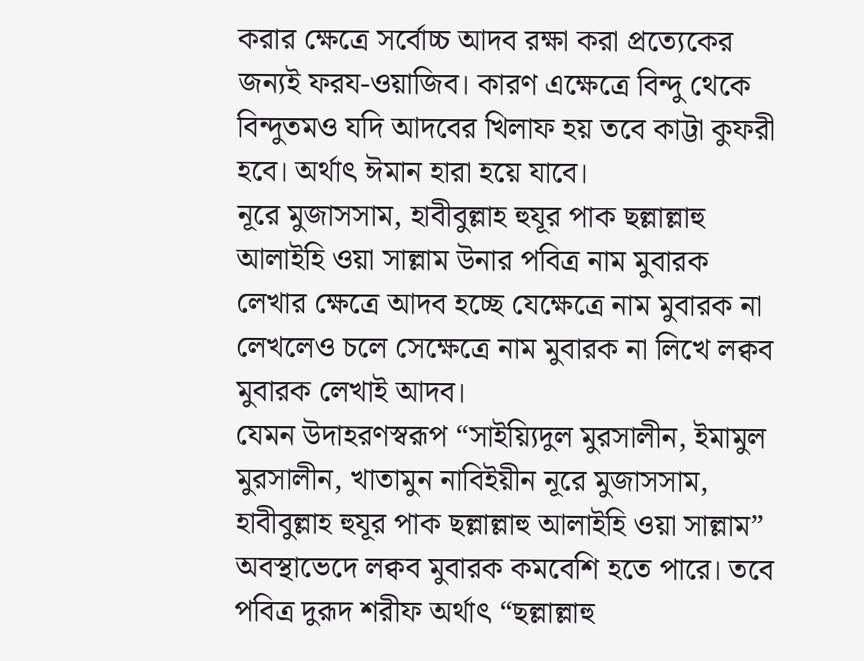করার ক্ষেত্রে সর্বোচ্চ আদব রক্ষা করা প্রত্যেকের জন্যই ফরয-ওয়াজিব। কারণ এক্ষেত্রে বিন্দু থেকে বিন্দুতমও যদি আদবের খিলাফ হয় তবে কাট্টা কুফরী হবে। অর্থাৎ ঈমান হারা হয়ে যাবে।
নূরে মুজাসসাম, হাবীবুল্লাহ হুযূর পাক ছল্লাল্লাহু আলাইহি ওয়া সাল্লাম উনার পবিত্র নাম মুবারক লেখার ক্ষেত্রে আদব হচ্ছে যেক্ষেত্রে নাম মুবারক না লেখলেও চলে সেক্ষেত্রে নাম মুবারক না লিখে লক্বব মুবারক লেখাই আদব।
যেমন উদাহরণস্বরূপ “সাইয়্যিদুল মুরসালীন, ইমামুল মুরসালীন, খাতামুন নাবিইয়ীন নূরে মুজাসসাম, হাবীবুল্লাহ হুযূর পাক ছল্লাল্লাহু আলাইহি ওয়া সাল্লাম” অবস্থাভেদে লক্বব মুবারক কমবেশি হতে পারে। তবে পবিত্র দুরূদ শরীফ অর্থাৎ “ছল্লাল্লাহু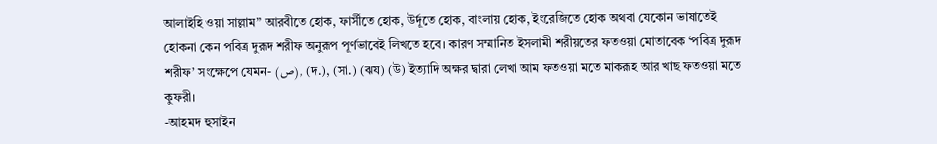আলাইহি ওয়া সাল্লাম” আরবীতে হোক, ফার্সীতে হোক, উর্দূতে হোক, বাংলায় হোক, ইংরেজিতে হোক অথবা যেকোন ভাষাতেই হোকনা কেন পবিত্র দুরূদ শরীফ অনুরূপ পূর্ণভাবেই লিখতে হবে। কারণ সম্মানিত ইসলামী শরীয়তের ফতওয়া মোতাবেক ‘পবিত্র দুরূদ শরীফ’ সংক্ষেপে যেমন- (ص), (দ.), (সা.) (ঝয) (উ) ইত্যাদি অক্ষর দ্বারা লেখা আম ফতওয়া মতে মাকরূহ আর খাছ ফতওয়া মতে কুফরী।
-আহমদ হুসাইন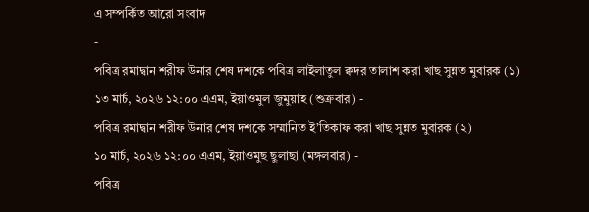এ সম্পর্কিত আরো সংবাদ
-
পবিত্র রমাদ্বান শরীফ উনার শেষ দশকে পবিত্র লাইলাতুল ক্বদর তালাশ করা খাছ সুন্নত মুবারক (১)
১৩ মার্চ, ২০২৬ ১২:০০ এএম, ইয়াওমুল জুমুয়াহ (শুক্রবার) -
পবিত্র রমাদ্বান শরীফ উনার শেষ দশকে সম্মানিত ই’তিকাফ করা খাছ সুন্নত মুবারক (২)
১০ মার্চ, ২০২৬ ১২:০০ এএম, ইয়াওমুছ ছুলাছা (মঙ্গলবার) -
পবিত্র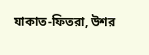যাকাত-ফিতরা, উশর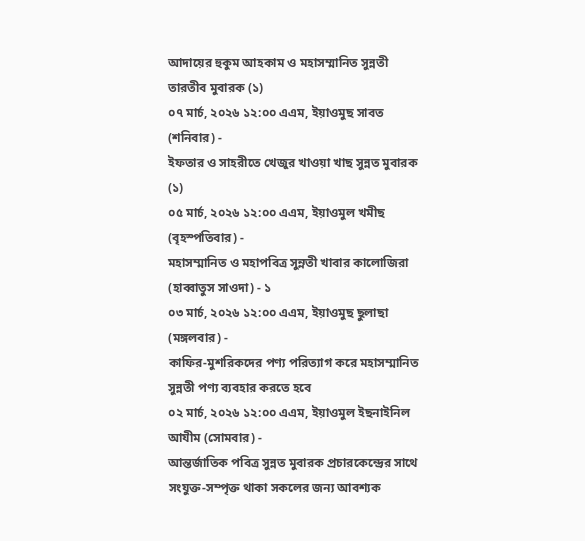আদায়ের হুকুম আহকাম ও মহাসম্মানিত সুন্নতী তারতীব মুবারক (১)
০৭ মার্চ, ২০২৬ ১২:০০ এএম, ইয়াওমুছ সাবত (শনিবার) -
ইফতার ও সাহরীতে খেজুর খাওয়া খাছ সুন্নত মুবারক (১)
০৫ মার্চ, ২০২৬ ১২:০০ এএম, ইয়াওমুল খমীছ (বৃহস্পতিবার) -
মহাসম্মানিত ও মহাপবিত্র সুন্নতী খাবার কালোজিরা (হাব্বাতুস সাওদা) - ১
০৩ মার্চ, ২০২৬ ১২:০০ এএম, ইয়াওমুছ ছুলাছা (মঙ্গলবার) -
কাফির-মুশরিকদের পণ্য পরিত্যাগ করে মহাসম্মানিত সুন্নতী পণ্য ব্যবহার করতে হবে
০২ মার্চ, ২০২৬ ১২:০০ এএম, ইয়াওমুল ইছনাইনিল আযীম (সোমবার) -
আন্তর্জাতিক পবিত্র সুন্নত মুবারক প্রচারকেন্দ্রের সাথে সংযুক্ত-সম্পৃক্ত থাকা সকলের জন্য আবশ্যক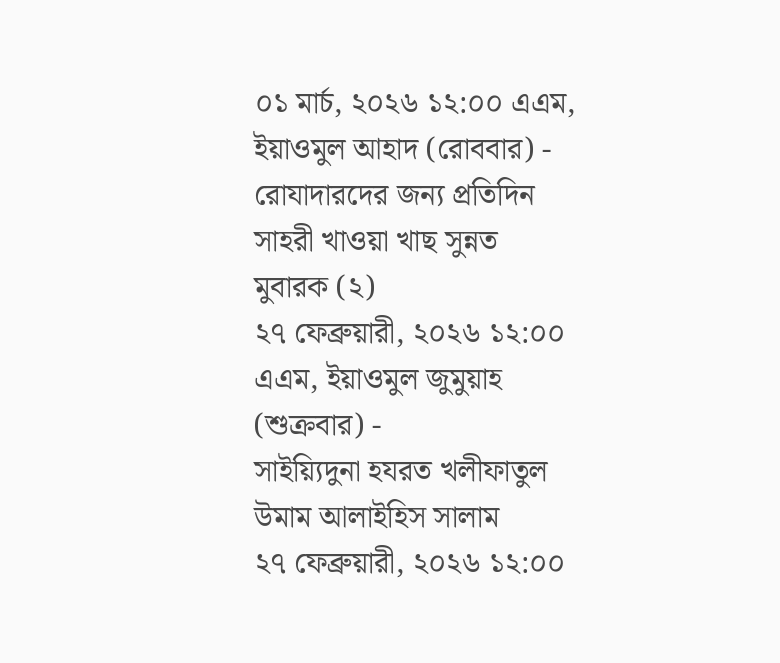০১ মার্চ, ২০২৬ ১২:০০ এএম, ইয়াওমুল আহাদ (রোববার) -
রোযাদারদের জন্য প্রতিদিন সাহরী খাওয়া খাছ সুন্নত মুবারক (২)
২৭ ফেব্রুয়ারী, ২০২৬ ১২:০০ এএম, ইয়াওমুল জুমুয়াহ (শুক্রবার) -
সাইয়্যিদুনা হযরত খলীফাতুল উমাম আলাইহিস সালাম
২৭ ফেব্রুয়ারী, ২০২৬ ১২:০০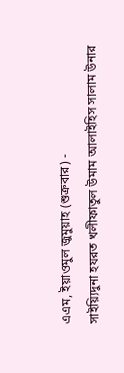এএম, ইয়াওমুল জুমুয়াহ (শুক্রবার) -
সাইয়্যিদুনা হযরত খলীফাতুল উমাম আলাইহিস সালাম উনার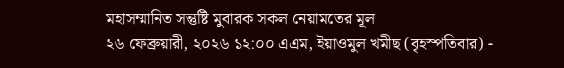মহাসম্মানিত সন্তুষ্টি মুবারক সকল নেয়ামতের মূল
২৬ ফেব্রুয়ারী, ২০২৬ ১২:০০ এএম, ইয়াওমুল খমীছ (বৃহস্পতিবার) -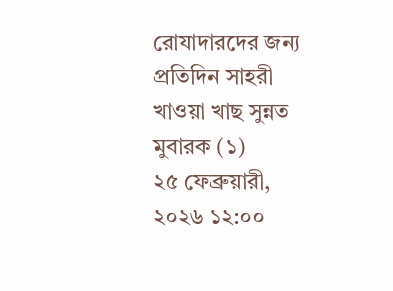রোযাদারদের জন্য প্রতিদিন সাহরী খাওয়া খাছ সুন্নত মুবারক (১)
২৫ ফেব্রুয়ারী, ২০২৬ ১২:০০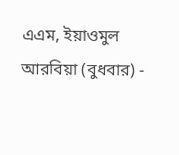এএম, ইয়াওমুল আরবিয়া (বুধবার) -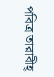পবিত্র তারাবীহ্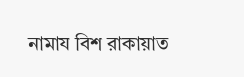নামায বিশ রাকায়াত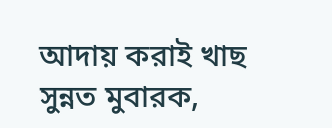আদায় করাই খাছ সুন্নত মুবারক,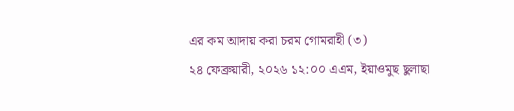এর কম আদায় করা চরম গোমরাহী (৩)
২৪ ফেব্রুয়ারী, ২০২৬ ১২:০০ এএম, ইয়াওমুছ ছুলাছা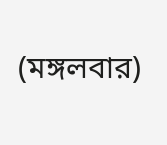(মঙ্গলবার)